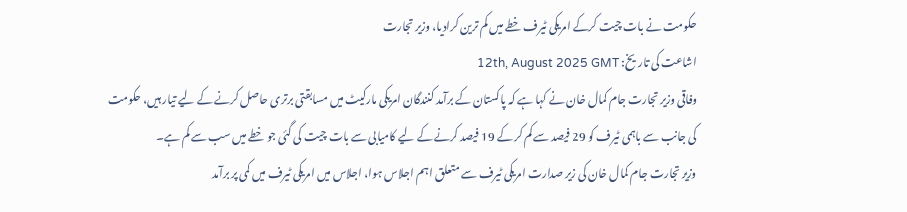حکومت نے بات چیت کرکے امریکی ٹیرف خطے میں کم ترین کرادیا، وزیر تجارت
اشاعت کی تاریخ: 12th, August 2025 GMT
وفاقی وزیر تجارت جام کمال خان نے کہا ہے کہ پاکستان کے برآمد کنندگان امریکی مارکیٹ میں مسابقتی برتری حاصل کرنے کے لیے تیار ہیں، حکومت کی جانب سے باہمی ٹیرف کو 29 فیصد سے کم کر کے 19 فیصد کرنے کے لیے کامیابی سے بات چیت کی گئی جو خطے میں سب سے کم ہے۔
وزیر تجارت جام کمال خان کی زیر صدارت امریکی ٹیرف سے متعلق اہم اجلاس ہوا، اجلاس میں امریکی ٹیرف میں کمی پر برآمد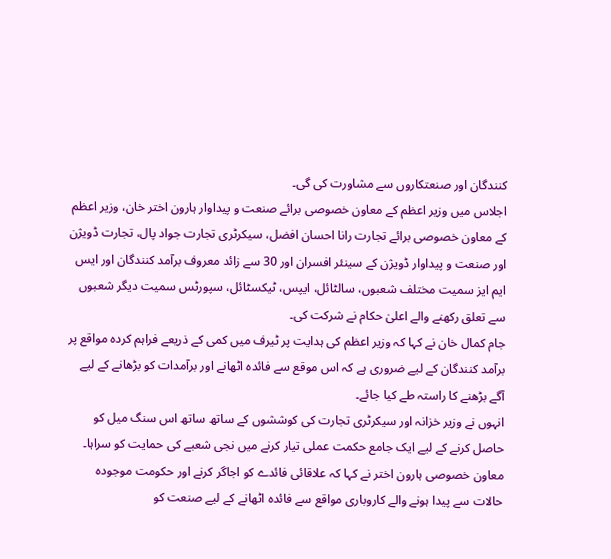کنندگان اور صنعتکاروں سے مشاورت کی گی۔
اجلاس میں وزیر اعظم کے معاون خصوصی برائے صنعت و پیداوار ہارون اختر خان، وزیر اعظم کے معاون خصوصی برائے تجارت رانا احسان افضل، سیکرٹری تجارت جواد پال، تجارت ڈویژن اور صنعت و پیداوار ڈویژن کے سینئر افسران اور 30 سے زائد معروف برآمد کنندگان اور ایس ایم ایز سمیت مختلف شعبوں، سالٹائل، ایپس، ٹیکسٹائل، سپورٹس سمیت دیگر شعبوں سے تعلق رکھنے والے اعلیٰ حکام نے شرکت کی۔
جام کمال خان نے کہا کہ وزیر اعظم کی ہدایت پر ٹیرف میں کمی کے ذریعے فراہم کردہ مواقع پر برآمد کنندگان کے لیے ضروری ہے کہ اس موقع سے فائدہ اٹھانے اور برآمدات کو بڑھانے کے لیے آگے بڑھنے کا راستہ طے کیا جائے۔
انہوں نے وزیر خزانہ اور سیکرٹری تجارت کی کوششوں کے ساتھ ساتھ اس سنگ میل کو حاصل کرنے کے لیے ایک جامع حکمت عملی تیار کرنے میں نجی شعبے کی حمایت کو سراہا۔
معاون خصوصی ہارون اختر نے کہا کہ علاقائی فائدے کو اجاگر کرنے اور حکومت موجودہ حالات سے پیدا ہونے والے کاروباری مواقع سے فائدہ اٹھانے کے لیے صنعت کو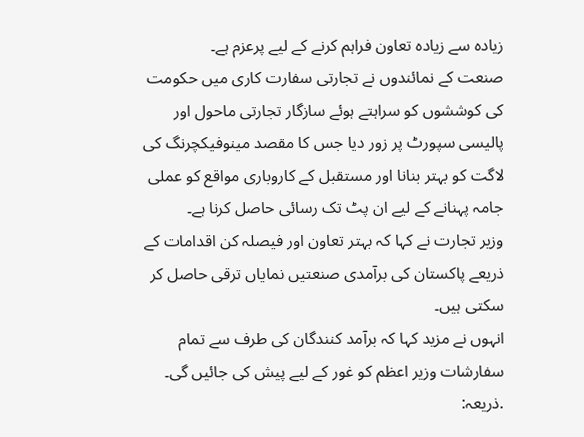زیادہ سے زیادہ تعاون فراہم کرنے کے لیے پرعزم ہے۔
صنعت کے نمائندوں نے تجارتی سفارت کاری میں حکومت کی کوششوں کو سراہتے ہوئے سازگار تجارتی ماحول اور پالیسی سپورٹ پر زور دیا جس کا مقصد مینوفیکچرنگ کی لاگت کو بہتر بنانا اور مستقبل کے کاروباری مواقع کو عملی جامہ پہنانے کے لیے ان پٹ تک رسائی حاصل کرنا ہے۔
وزیر تجارت نے کہا کہ بہتر تعاون اور فیصلہ کن اقدامات کے ذریعے پاکستان کی برآمدی صنعتیں نمایاں ترقی حاصل کر سکتی ہیں۔
انہوں نے مزید کہا کہ برآمد کنندگان کی طرف سے تمام سفارشات وزیر اعظم کو غور کے لیے پیش کی جائیں گی۔
.ذریعہ: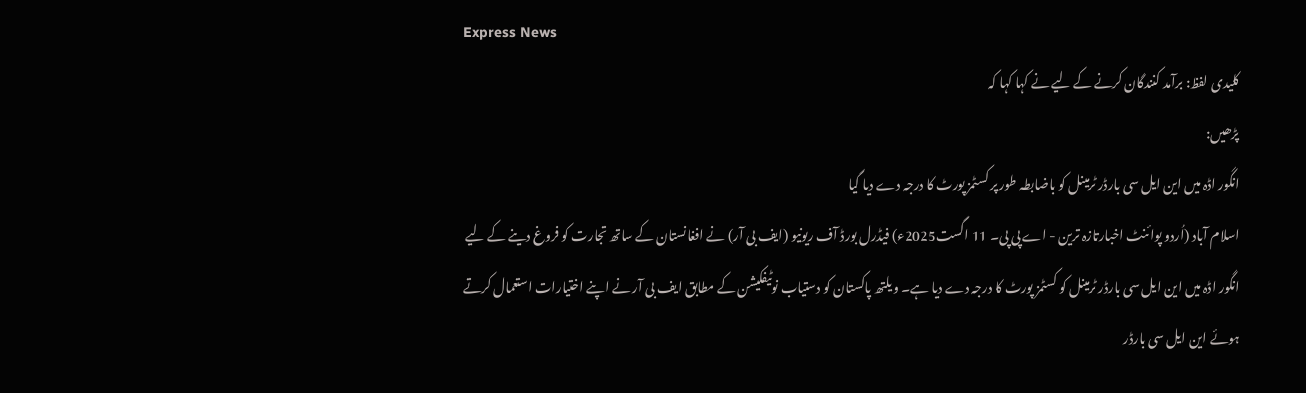Express News
کلیدی لفظ: برآمد کنندگان کرنے کے لیے نے کہا کہا کہ
پڑھیں:
انگور اڈہ میں این ایل سی بارڈر ٹرمینل کو باضابطہ طور پر کسٹمز پورٹ کا درجہ دے دیا گیا
اسلام آباد (اُردو پوائنٹ اخبارتازہ ترین - اے پی پی۔ 11 اگست2025ء) فیڈرل بورڈ آف ریونیو (ایف بی آر) نے افغانستان کے ساتھ تجارت کو فروغ دینے کے لیے انگور اڈہ میں این ایل سی بارڈر ٹرمینل کو کسٹمز پورٹ کا درجہ دے دیا ہے۔ ویلتھ پاکستان کو دستیاب نوٹیفکیشن کے مطابق ایف بی آر نے اپنے اختیارات استعمال کرتے ہوئے این ایل سی بارڈر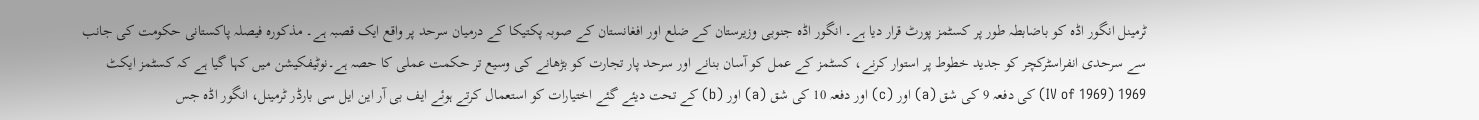ٹرمینل انگور اڈہ کو باضابطہ طور پر کسٹمز پورٹ قرار دیا ہے۔ انگور اڈہ جنوبی وزیرستان کے ضلع اور افغانستان کے صوبہ پکتیکا کے درمیان سرحد پر واقع ایک قصبہ ہے۔ مذکورہ فیصلہ پاکستانی حکومت کی جانب سے سرحدی انفراسٹرکچر کو جدید خطوط پر استوار کرنے، کسٹمز کے عمل کو آسان بنانے اور سرحد پار تجارت کو بڑھانے کی وسیع تر حکمت عملی کا حصہ ہے۔نوٹیفکیشن میں کہا گیا ہے کہ کسٹمز ایکٹ 1969 (IV of 1969) کی دفعہ 9 کی شق (a) اور (c) اور دفعہ 10 کی شق (a) اور (b) کے تحت دیئے گئے اختیارات کو استعمال کرتے ہوئے ایف بی آر این ایل سی بارڈر ٹرمینل، انگور اڈہ جس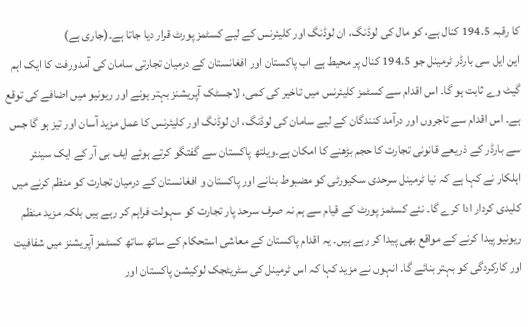کا رقبہ 194.5 کنال ہے، کو مال کی لوڈنگ، ان لوڈنگ اور کلیئرنس کے لیے کسٹمز پورٹ قرار دیا جاتا ہے۔(جاری ہے)
این ایل سی بارڈر ٹرمینل جو 194.5 کنال پر محیط ہے اب پاکستان اور افغانستان کے درمیان تجارتی سامان کی آمدورفت کا ایک اہم گیٹ وے ثابت ہو گا۔ اس اقدام سے کسٹمز کلیئرنس میں تاخیر کی کمی، لاجسٹک آپریشنز بہتر ہونے اور ریونیو میں اضافے کی توقع ہے۔ اس اقدام سے تاجروں اور درآمد کنندگان کے لیے سامان کی لوڈنگ، ان لوڈنگ اور کلیئرنس کا عمل مزید آسان اور تیز ہو گا جس سے بارڈر کے ذریعے قانونی تجارت کا حجم بڑھنے کا امکان ہے۔ویلتھ پاکستان سے گفتگو کرتے ہوئے ایف بی آر کے ایک سینئر اہلکار نے کہا ہے کہ نیا ٹرمینل سرحدی سکیورٹی کو مضبوط بنانے اور پاکستان و افغانستان کے درمیان تجارت کو منظم کرنے میں کلیدی کردار ادا کرے گا۔ نئے کسٹمز پورٹ کے قیام سے ہم نہ صرف سرحد پار تجارت کو سہولت فراہم کر رہے ہیں بلکہ مزید منظم ریونیو پیدا کرنے کے مواقع بھی پیدا کر رہے ہیں۔ یہ اقدام پاکستان کے معاشی استحکام کے ساتھ ساتھ کسٹمز آپریشنز میں شفافیت اور کارکردگی کو بہتر بنائے گا۔ انہوں نے مزید کہا کہ اس ٹرمینل کی سٹریٹجک لوکیشن پاکستان اور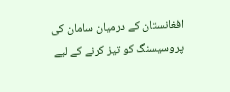افغانستان کے درمیان سامان کی پروسیسنگ کو تیز کرنے کے لیے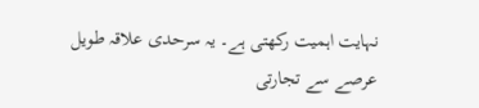نہایت اہمیت رکھتی ہے۔ یہ سرحدی علاقہ طویل عرصے سے تجارتی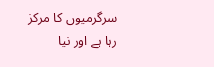سرگرمیوں کا مرکز رہا ہے اور نیا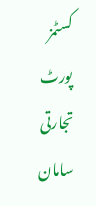کسٹمز پورٹ تجارتی سامان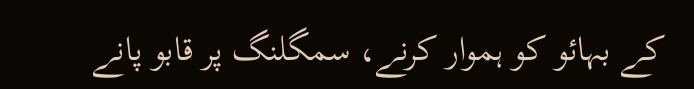کے بہائو کو ہموار کرنے، سمگلنگ پر قابو پانے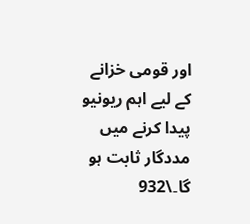اور قومی خزانے کے لیے اہم ریونیو پیدا کرنے میں مددگار ثابت ہو گا۔\932